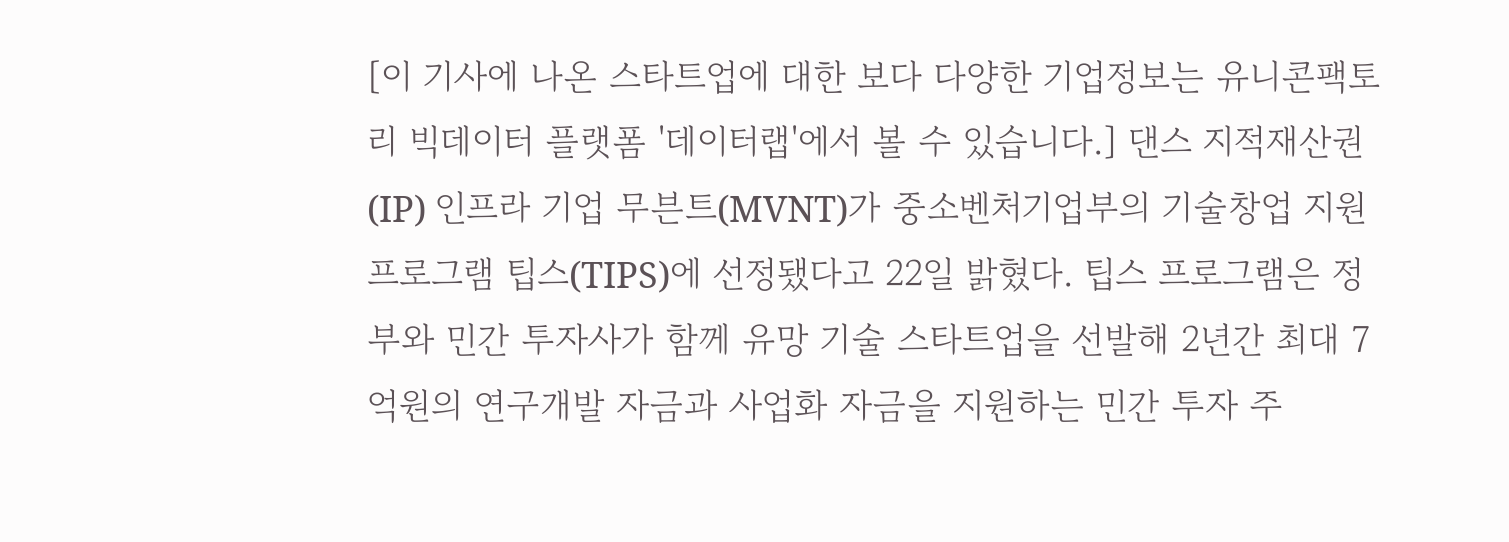[이 기사에 나온 스타트업에 대한 보다 다양한 기업정보는 유니콘팩토리 빅데이터 플랫폼 '데이터랩'에서 볼 수 있습니다.] 댄스 지적재산권(IP) 인프라 기업 무븐트(MVNT)가 중소벤처기업부의 기술창업 지원 프로그램 팁스(TIPS)에 선정됐다고 22일 밝혔다. 팁스 프로그램은 정부와 민간 투자사가 함께 유망 기술 스타트업을 선발해 2년간 최대 7억원의 연구개발 자금과 사업화 자금을 지원하는 민간 투자 주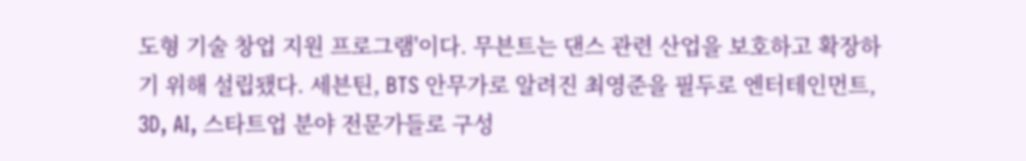도형 기술 창업 지원 프로그램'이다. 무븐트는 댄스 관련 산업을 보호하고 확장하기 위해 설립됐다. 세븐틴, BTS 안무가로 알려진 최영준을 필두로 엔터테인먼트, 3D, AI, 스타트업 분야 전문가들로 구성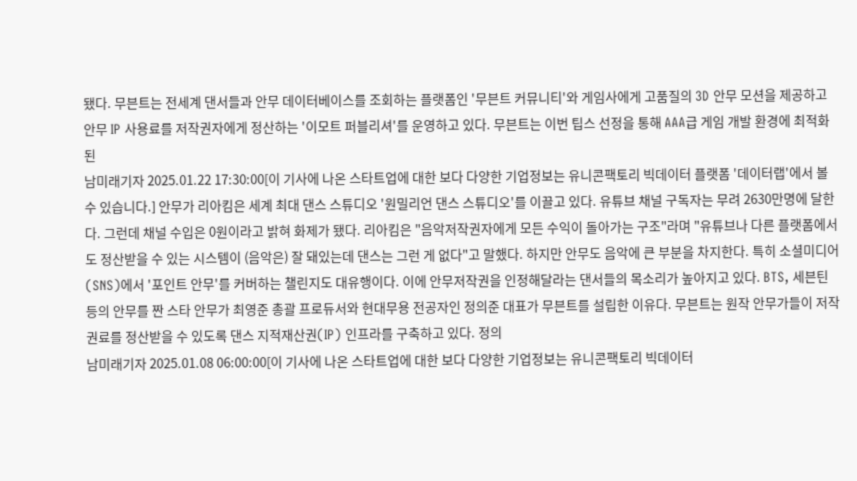됐다. 무븐트는 전세계 댄서들과 안무 데이터베이스를 조회하는 플랫폼인 '무븐트 커뮤니티'와 게임사에게 고품질의 3D 안무 모션을 제공하고 안무 IP 사용료를 저작권자에게 정산하는 '이모트 퍼블리셔'를 운영하고 있다. 무븐트는 이번 팁스 선정을 통해 AAA급 게임 개발 환경에 최적화된
남미래기자 2025.01.22 17:30:00[이 기사에 나온 스타트업에 대한 보다 다양한 기업정보는 유니콘팩토리 빅데이터 플랫폼 '데이터랩'에서 볼 수 있습니다.] 안무가 리아킴은 세계 최대 댄스 스튜디오 '원밀리언 댄스 스튜디오'를 이끌고 있다. 유튜브 채널 구독자는 무려 2630만명에 달한다. 그런데 채널 수입은 0원이라고 밝혀 화제가 됐다. 리아킴은 "음악저작권자에게 모든 수익이 돌아가는 구조"라며 "유튜브나 다른 플랫폼에서도 정산받을 수 있는 시스템이 (음악은) 잘 돼있는데 댄스는 그런 게 없다"고 말했다. 하지만 안무도 음악에 큰 부분을 차지한다. 특히 소셜미디어(SNS)에서 '포인트 안무'를 커버하는 챌린지도 대유행이다. 이에 안무저작권을 인정해달라는 댄서들의 목소리가 높아지고 있다. BTS, 세븐틴 등의 안무를 짠 스타 안무가 최영준 총괄 프로듀서와 현대무용 전공자인 정의준 대표가 무븐트를 설립한 이유다. 무븐트는 원작 안무가들이 저작권료를 정산받을 수 있도록 댄스 지적재산권(IP) 인프라를 구축하고 있다. 정의
남미래기자 2025.01.08 06:00:00[이 기사에 나온 스타트업에 대한 보다 다양한 기업정보는 유니콘팩토리 빅데이터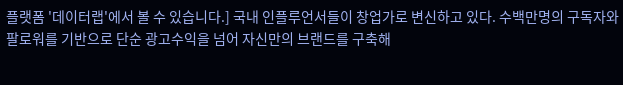플랫폼 '데이터랩'에서 볼 수 있습니다.] 국내 인플루언서들이 창업가로 변신하고 있다. 수백만명의 구독자와 팔로워를 기반으로 단순 광고수익을 넘어 자신만의 브랜드를 구축해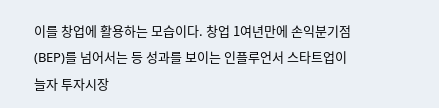이를 창업에 활용하는 모습이다. 창업 1여년만에 손익분기점(BEP)를 넘어서는 등 성과를 보이는 인플루언서 스타트업이 늘자 투자시장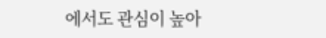에서도 관심이 높아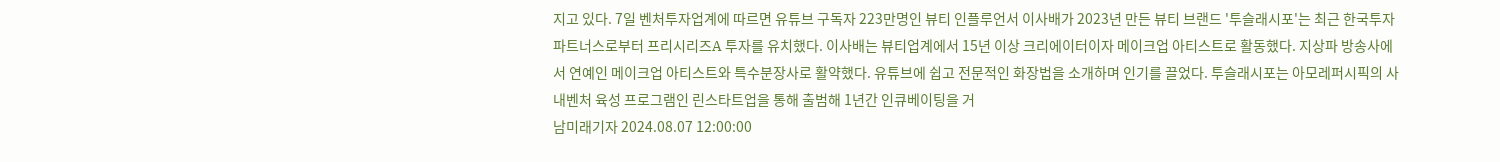지고 있다. 7일 벤처투자업계에 따르면 유튜브 구독자 223만명인 뷰티 인플루언서 이사배가 2023년 만든 뷰티 브랜드 '투슬래시포'는 최근 한국투자파트너스로부터 프리시리즈A 투자를 유치했다. 이사배는 뷰티업계에서 15년 이상 크리에이터이자 메이크업 아티스트로 활동했다. 지상파 방송사에서 연예인 메이크업 아티스트와 특수분장사로 활약했다. 유튜브에 쉽고 전문적인 화장법을 소개하며 인기를 끌었다. 투슬래시포는 아모레퍼시픽의 사내벤처 육성 프로그램인 린스타트업을 통해 출범해 1년간 인큐베이팅을 거
남미래기자 2024.08.07 12:00:00